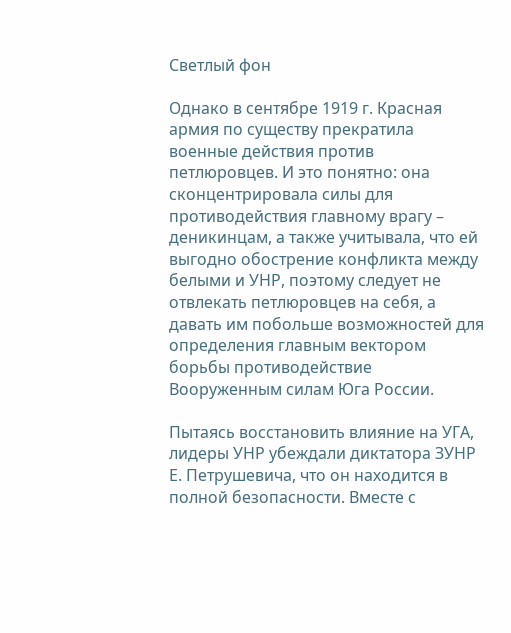Светлый фон

Однако в сентябре 1919 г. Красная армия по существу прекратила военные действия против петлюровцев. И это понятно: она сконцентрировала силы для противодействия главному врагу – деникинцам, а также учитывала, что ей выгодно обострение конфликта между белыми и УНР, поэтому следует не отвлекать петлюровцев на себя, а давать им побольше возможностей для определения главным вектором борьбы противодействие Вооруженным силам Юга России.

Пытаясь восстановить влияние на УГА, лидеры УНР убеждали диктатора ЗУНР Е. Петрушевича, что он находится в полной безопасности. Вместе с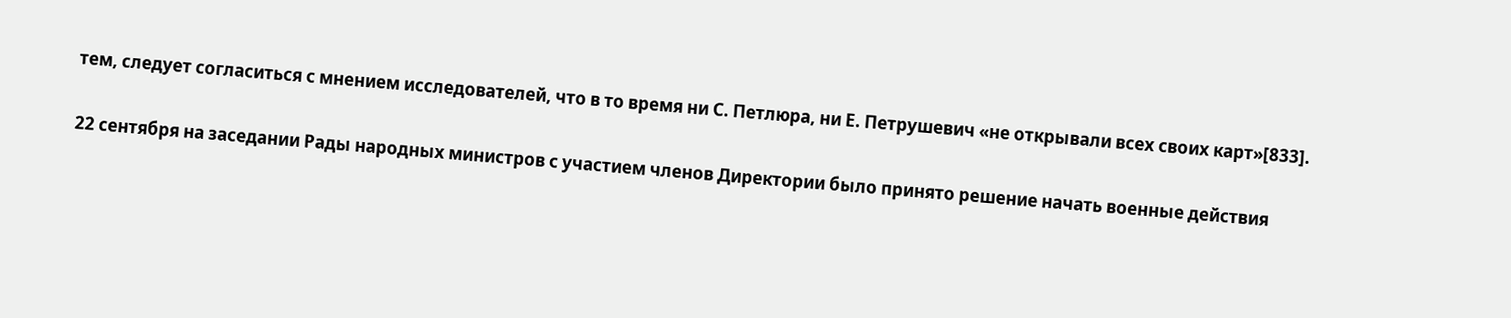тем, следует согласиться с мнением исследователей, что в то время ни С. Петлюра, ни Е. Петрушевич «не открывали всех своих карт»[833].

22 сентября на заседании Рады народных министров с участием членов Директории было принято решение начать военные действия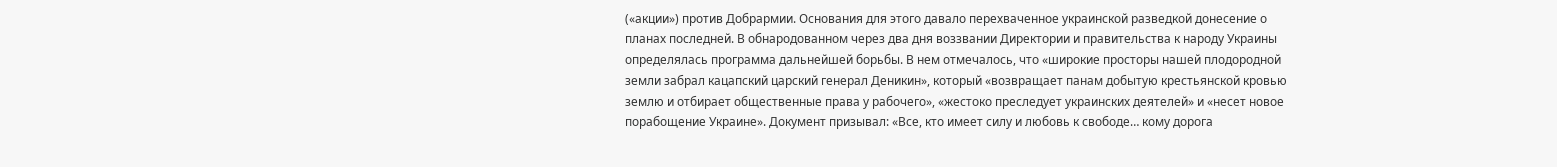(«акции») против Добрармии. Основания для этого давало перехваченное украинской разведкой донесение о планах последней. В обнародованном через два дня воззвании Директории и правительства к народу Украины определялась программа дальнейшей борьбы. В нем отмечалось, что «широкие просторы нашей плодородной земли забрал кацапский царский генерал Деникин», который «возвращает панам добытую крестьянской кровью землю и отбирает общественные права у рабочего», «жестоко преследует украинских деятелей» и «несет новое порабощение Украине». Документ призывал: «Все, кто имеет силу и любовь к свободе… кому дорога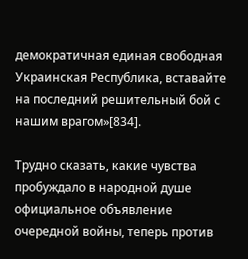демократичная единая свободная Украинская Республика, вставайте на последний решительный бой с нашим врагом»[834].

Трудно сказать, какие чувства пробуждало в народной душе официальное объявление очередной войны, теперь против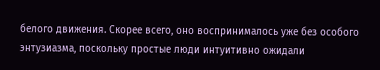белого движения. Скорее всего, оно воспринималось уже без особого энтузиазма, поскольку простые люди интуитивно ожидали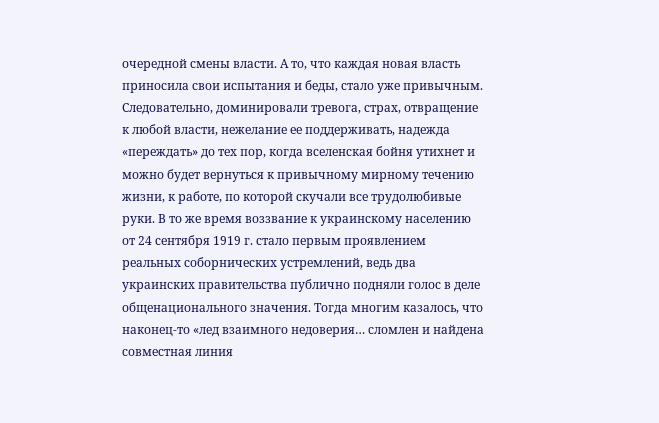очередной смены власти. А то, что каждая новая власть приносила свои испытания и беды, стало уже привычным. Следовательно, доминировали тревога, страх, отвращение к любой власти, нежелание ее поддерживать, надежда «переждать» до тех пор, когда вселенская бойня утихнет и можно будет вернуться к привычному мирному течению жизни, к работе, по которой скучали все трудолюбивые руки. В то же время воззвание к украинскому населению от 24 сентября 1919 г. стало первым проявлением реальных соборнических устремлений, ведь два украинских правительства публично подняли голос в деле общенационального значения. Тогда многим казалось, что наконец-то «лед взаимного недоверия… сломлен и найдена совместная линия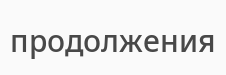продолжения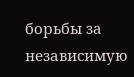борьбы за независимую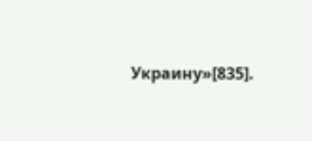Украину»[835].